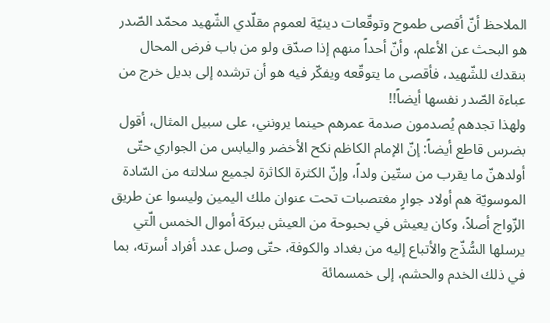الملاحظ أنّ أقصى طموح وتوقّعات دينيّة لعموم مقلّدي الشّهيد محمّد الصّدر هو البحث عن الأعلم، وأنّ أحداً منهم إذا صدّق ولو من باب فرض المحال بنقدك للشّهيد، فأقصى ما يتوقّعه ويفكّر فيه هو أن ترشده إلى بديل خرج من عباءة الصّدر نفسها أيضاً!!
ولهذا تجدهم يُصدمون صدمة عمرهم حينما يرونني، على سبيل المثال، أقول بضرس قاطع أيضاً: إنّ الإمام الكاظم نكح الأخضر واليابس من الجواري حتّى أولدهنّ ما يقرب من ستّين ولداً، وإنّ الكثرة الكاثرة لجميع سلالته من السّادة الموسويّة هم أولاد جوارٍ مغتصبات تحت عنوان ملك اليمين وليسوا عن طريق الزّواج أصلاً، وكان يعيش في بحبوحة من العيش ببركة أموال الخمس الّتي يرسلها السُّذّج والأتباع إليه من بغداد والكوفة، حتّى وصل عدد أفراد أسرته، بما في ذلك الخدم والحشم، إلى خمسمائة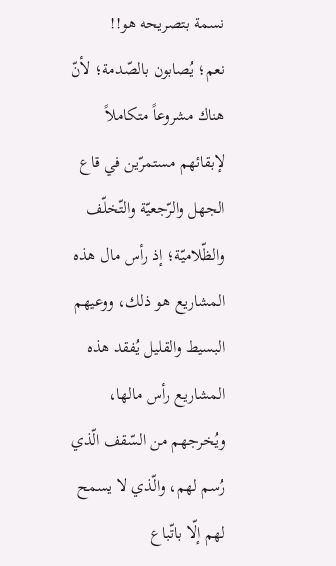نسمة بتصريحه هو!!
نعم؛ يُصابون بالصّدمة؛ لأنّ هناك مشروعاً متكاملاً لإبقائهم مستمرّين في قاع الجهل والرّجعيّة والتّخلّف والظّلاميّة؛ إذ رأس مال هذه المشاريع هو ذلك، ووعيهم البسيط والقليل يُفقد هذه المشاريع رأس مالها، ويُخرجهم من السّقف الّذي رُسم لهم، والّذي لا يسمح لهم إلّا باتّباع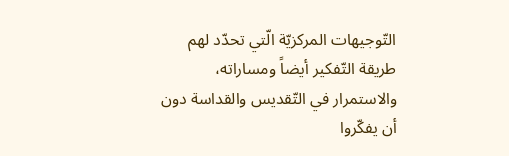التّوجيهات المركزيّة الّتي تحدّد لهم طريقة التّفكير أيضاً ومساراته، والاستمرار في التّقديس والقداسة دون أن يفكّروا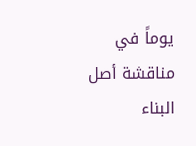يوماً في مناقشة أصل البناء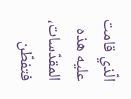الّذي قامت عليه هذه المقدّسات، فتفطّن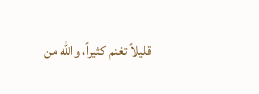قليلاً تغنم كثيراً، والله من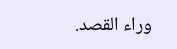وراء القصد.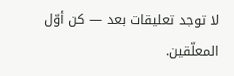لا توجد تعليقات بعد — كن أوّل المعلّقين.